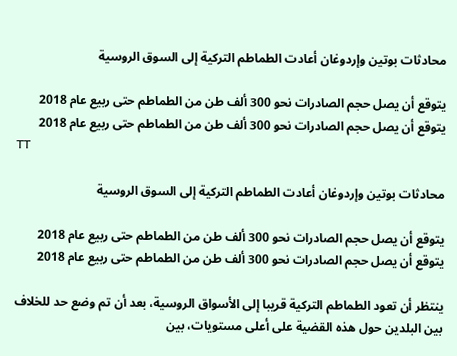محادثات بوتين وإردوغان أعادت الطماطم التركية إلى السوق الروسية

يتوقع أن يصل حجم الصادرات نحو 300 ألف طن من الطماطم حتى ربيع عام 2018
يتوقع أن يصل حجم الصادرات نحو 300 ألف طن من الطماطم حتى ربيع عام 2018
TT

محادثات بوتين وإردوغان أعادت الطماطم التركية إلى السوق الروسية

يتوقع أن يصل حجم الصادرات نحو 300 ألف طن من الطماطم حتى ربيع عام 2018
يتوقع أن يصل حجم الصادرات نحو 300 ألف طن من الطماطم حتى ربيع عام 2018

ينتظر أن تعود الطماطم التركية قريبا إلى الأسواق الروسية، بعد أن تم وضع حد للخلاف بين البلدين حول هذه القضية على أعلى مستويات، بين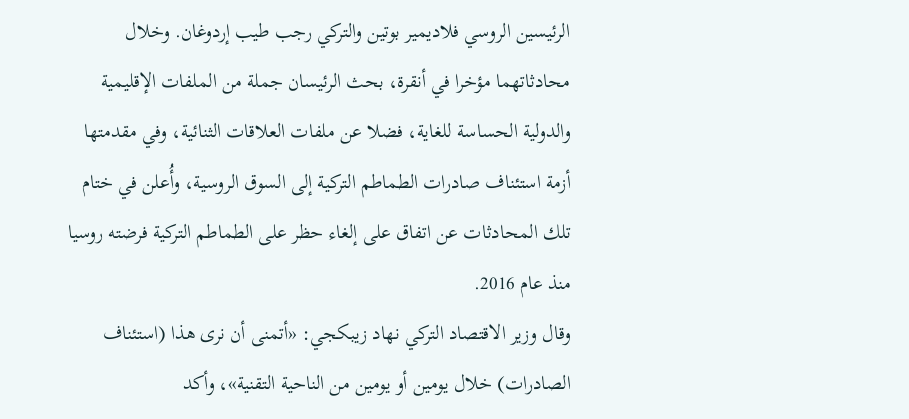الرئيسين الروسي فلاديمير بوتين والتركي رجب طيب إردوغان. وخلال محادثاتهما مؤخرا في أنقرة، بحث الرئيسان جملة من الملفات الإقليمية والدولية الحساسة للغاية، فضلا عن ملفات العلاقات الثنائية، وفي مقدمتها أزمة استئناف صادرات الطماطم التركية إلى السوق الروسية، وأُعلن في ختام تلك المحادثات عن اتفاق على إلغاء حظر على الطماطم التركية فرضته روسيا منذ عام 2016.
وقال وزير الاقتصاد التركي نهاد زيبكجي: «أتمنى أن نرى هذا (استئناف الصادرات) خلال يومين أو يومين من الناحية التقنية»، وأكد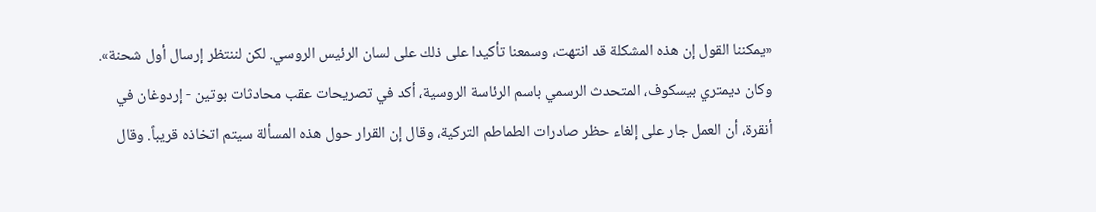«يمكننا القول إن هذه المشكلة قد انتهت، وسمعنا تأكيدا على ذلك على لسان الرئيس الروسي. لكن لننتظر إرسال أول شحنة».
وكان ديمتري بيسكوف، المتحدث الرسمي باسم الرئاسة الروسية، أكد في تصريحات عقب محادثات بوتين - إردوغان في أنقرة، أن العمل جار على إلغاء حظر صادرات الطماطم التركية، وقال إن القرار حول هذه المسألة سيتم اتخاذه قريباً. وقال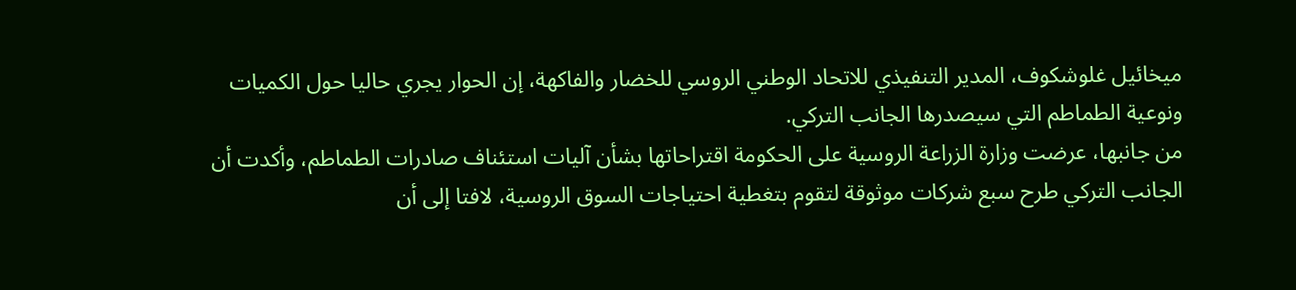ميخائيل غلوشكوف، المدير التنفيذي للاتحاد الوطني الروسي للخضار والفاكهة، إن الحوار يجري حاليا حول الكميات ونوعية الطماطم التي سيصدرها الجانب التركي.
من جانبها، عرضت وزارة الزراعة الروسية على الحكومة اقتراحاتها بشأن آليات استئناف صادرات الطماطم، وأكدت أن الجانب التركي طرح سبع شركات موثوقة لتقوم بتغطية احتياجات السوق الروسية، لافتا إلى أن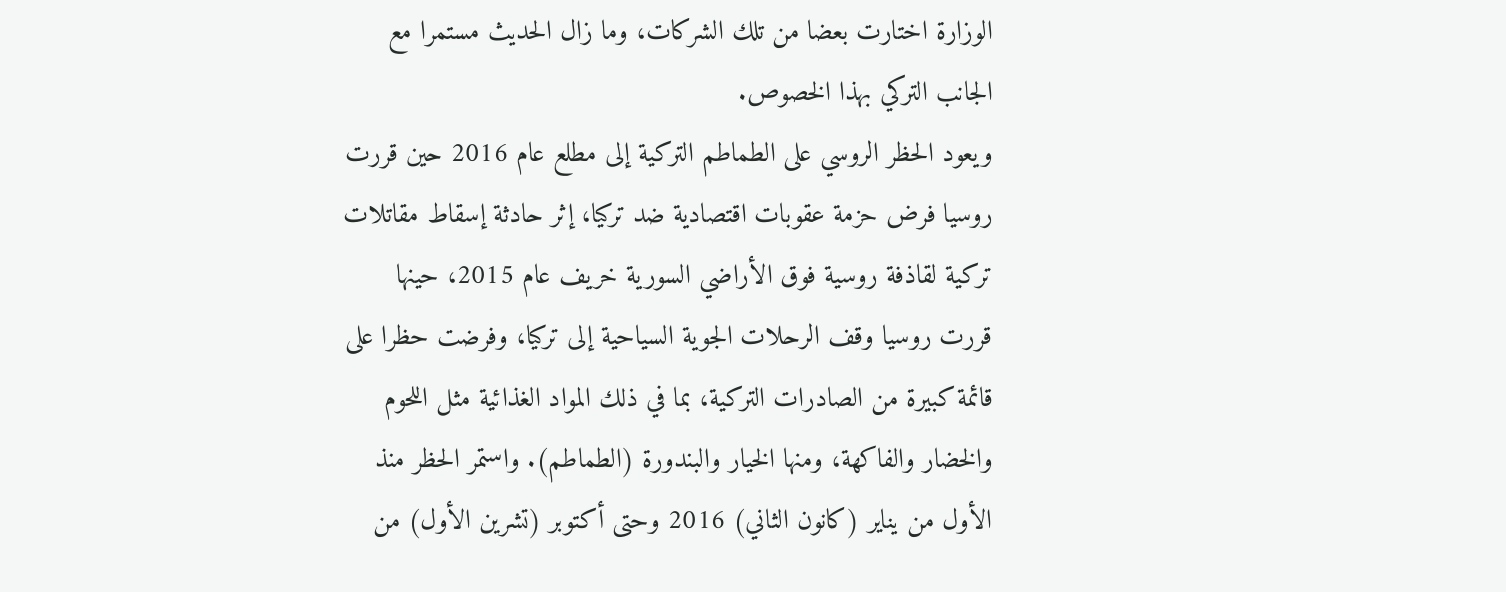الوزارة اختارت بعضا من تلك الشركات، وما زال الحديث مستمرا مع الجانب التركي بهذا الخصوص.
ويعود الحظر الروسي على الطماطم التركية إلى مطلع عام 2016 حين قررت روسيا فرض حزمة عقوبات اقتصادية ضد تركيا، إثر حادثة إسقاط مقاتلات تركية لقاذفة روسية فوق الأراضي السورية خريف عام 2015، حينها قررت روسيا وقف الرحلات الجوية السياحية إلى تركيا، وفرضت حظرا على قائمة كبيرة من الصادرات التركية، بما في ذلك المواد الغذائية مثل اللحوم والخضار والفاكهة، ومنها الخيار والبندورة (الطماطم). واستمر الحظر منذ الأول من يناير (كانون الثاني) 2016 وحتى أكتوبر (تشرين الأول) من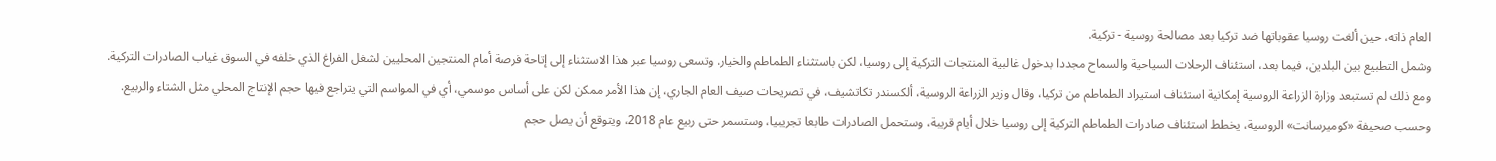العام ذاته، حين ألغت روسيا عقوباتها ضد تركيا بعد مصالحة روسية - تركية.
وشمل التطبيع بين البلدين، فيما بعد، استئناف الرحلات السياحية والسماح مجددا بدخول غالبية المنتجات التركية إلى روسيا، لكن باستثناء الطماطم والخيار. وتسعى روسيا عبر هذا الاستثناء إلى إتاحة فرصة أمام المنتجين المحليين لشغل الفراغ الذي خلفه في السوق غياب الصادرات التركية.
ومع ذلك لم تستبعد وزارة الزراعة الروسية إمكانية استئناف استيراد الطماطم من تركيا، وقال وزير الزراعة الروسية، ألكسندر تكاتشيف، في تصريحات صيف العام الجاري، إن هذا الأمر ممكن لكن على أساس موسمي، أي في المواسم التي يتراجع فيها حجم الإنتاج المحلي مثل الشتاء والربيع.
وحسب صحيفة «كوميرسانت» الروسية، يخطط استئناف صادرات الطماطم التركية إلى روسيا خلال أيام قريبة، وستحمل الصادرات طابعا تجريبيا، وستسمر حتى ربيع عام 2018، ويتوقع أن يصل حجم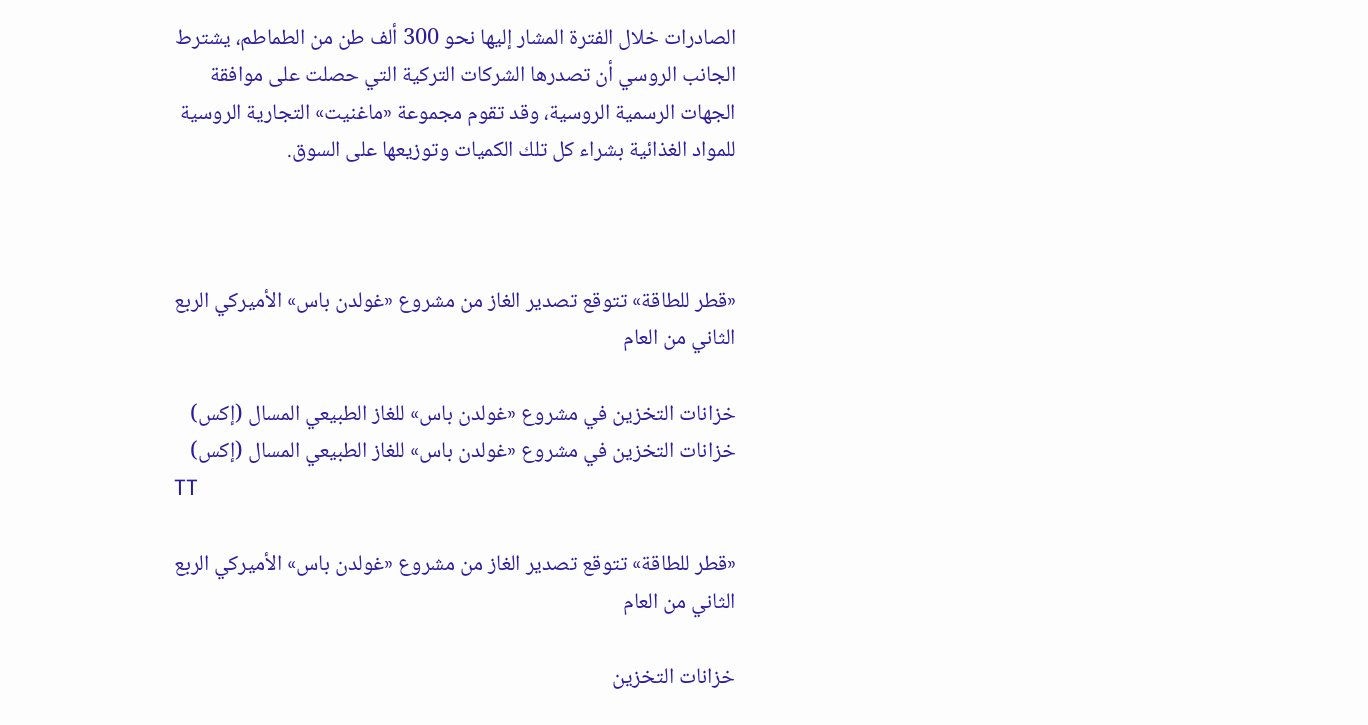الصادرات خلال الفترة المشار إليها نحو 300 ألف طن من الطماطم، يشترط الجانب الروسي أن تصدرها الشركات التركية التي حصلت على موافقة الجهات الرسمية الروسية، وقد تقوم مجموعة «ماغنيت» التجارية الروسية للمواد الغذائية بشراء كل تلك الكميات وتوزيعها على السوق.



«قطر للطاقة» تتوقع تصدير الغاز من مشروع «غولدن باس» الأميركي الربع الثاني من العام

خزانات التخزين في مشروع «غولدن باس» للغاز الطبيعي المسال (إكس)
خزانات التخزين في مشروع «غولدن باس» للغاز الطبيعي المسال (إكس)
TT

«قطر للطاقة» تتوقع تصدير الغاز من مشروع «غولدن باس» الأميركي الربع الثاني من العام

خزانات التخزين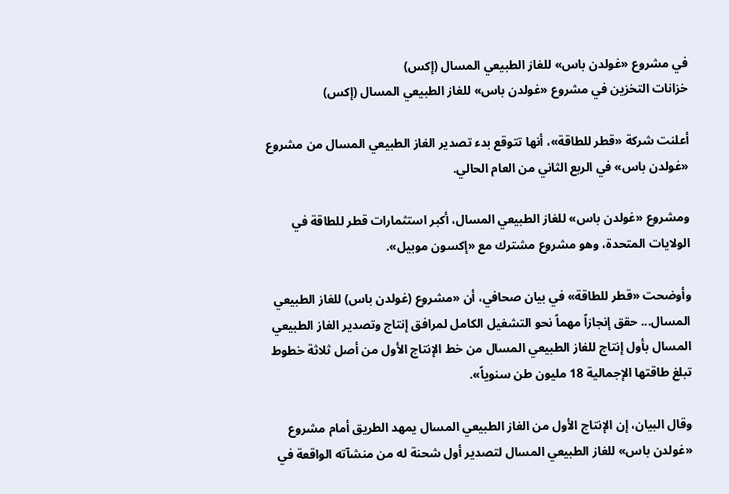في مشروع «غولدن باس» للغاز الطبيعي المسال (إكس)
خزانات التخزين في مشروع «غولدن باس» للغاز الطبيعي المسال (إكس)

أعلنت شركة «قطر للطاقة»، أنها تتوقع بدء تصدير الغاز الطبيعي المسال من مشروع «غولدن باس» في الربع الثاني من العام الحالي.

ومشروع «غولدن باس» للغاز الطبيعي المسال، أكبر استثمارات قطر للطاقة في الولايات المتحدة، وهو مشروع مشترك مع «إكسون موبيل».

وأوضحت «قطر للطاقة» في بيان صحافي، أن «مشروع (غولدن باس) للغاز الطبيعي المسال... حقق إنجازاً مهماً نحو التشغيل الكامل لمرافق إنتاج وتصدير الغاز الطبيعي المسال بأول إنتاج للغاز الطبيعي المسال من خط الإنتاج الأول من أصل ثلاثة خطوط تبلغ طاقتها الإجمالية 18 مليون طن سنوياً».

وقال البيان، إن الإنتاج الأول من الغاز الطبيعي المسال يمهد الطريق أمام مشروع «غولدن باس» للغاز الطبيعي المسال لتصدير أول شحنة له من منشآته الواقعة في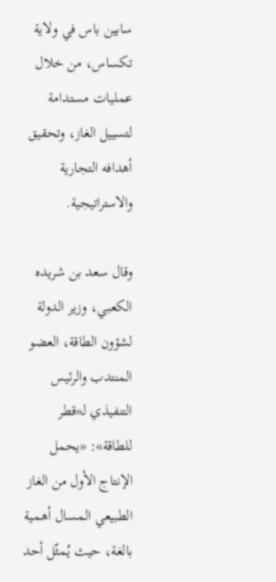سابين باس في ولاية تكساس، من خلال عمليات مستدامة لتسييل الغاز، وتحقيق أهدافه التجارية والاستراتيجية.

وقال سعد بن شريده الكعبي، وزير الدولة لشؤون الطاقة، العضو المنتدب والرئيس التنفيذي لـ«قطر للطاقة»: «يحمل الإنتاج الأول من الغاز الطبيعي المسال أهمية بالغة، حيث يُمثّل أحد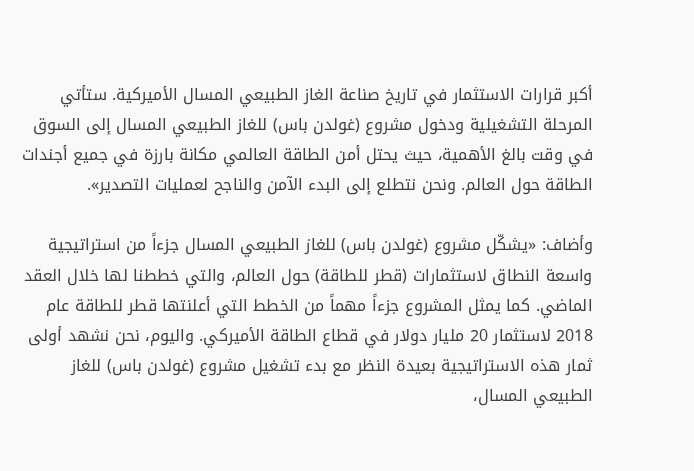أكبر قرارات الاستثمار في تاريخ صناعة الغاز الطبيعي المسال الأميركية. ستأتي المرحلة التشغيلية ودخول مشروع (غولدن باس) للغاز الطبيعي المسال إلى السوق في وقت بالغ الأهمية، حيث يحتل أمن الطاقة العالمي مكانة بارزة في جميع أجندات الطاقة حول العالم. ونحن نتطلع إلى البدء الآمن والناجح لعمليات التصدير».

وأضاف: «يشكّل مشروع (غولدن باس) للغاز الطبيعي المسال جزءاً من استراتيجية واسعة النطاق لاستثمارات (قطر للطاقة) حول العالم، والتي خططنا لها خلال العقد الماضي. كما يمثل المشروع جزءاً مهماً من الخطط التي أعلنتها قطر للطاقة عام 2018 لاستثمار 20 مليار دولار في قطاع الطاقة الأميركي. واليوم، نحن نشهد أولى ثمار هذه الاستراتيجية بعيدة النظر مع بدء تشغيل مشروع (غولدن باس) للغاز الطبيعي المسال،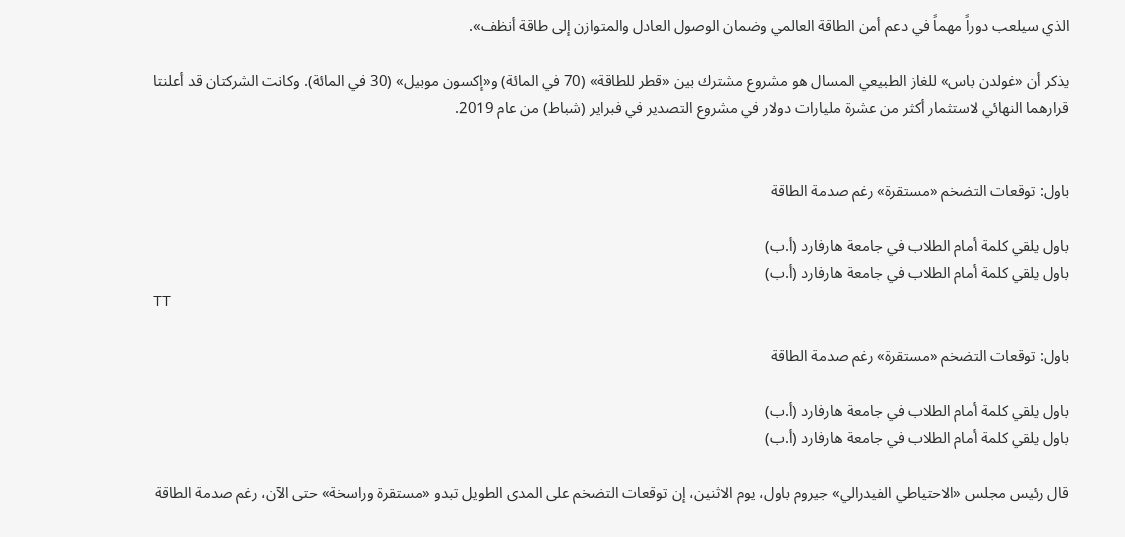الذي سيلعب دوراً مهماً في دعم أمن الطاقة العالمي وضمان الوصول العادل والمتوازن إلى طاقة أنظف».

يذكر أن «غولدن باس» للغاز الطبيعي المسال هو مشروع مشترك بين «قطر للطاقة» (70 في المائة) و«إكسون موبيل» (30 في المائة). وكانت الشركتان قد أعلنتا قرارهما النهائي لاستثمار أكثر من عشرة مليارات دولار في مشروع التصدير في فبراير (شباط) من عام 2019.


باول: توقعات التضخم «مستقرة» رغم صدمة الطاقة

باول يلقي كلمة أمام الطلاب في جامعة هارفارد (أ.ب)
باول يلقي كلمة أمام الطلاب في جامعة هارفارد (أ.ب)
TT

باول: توقعات التضخم «مستقرة» رغم صدمة الطاقة

باول يلقي كلمة أمام الطلاب في جامعة هارفارد (أ.ب)
باول يلقي كلمة أمام الطلاب في جامعة هارفارد (أ.ب)

قال رئيس مجلس «الاحتياطي الفيدرالي» جيروم باول، يوم الاثنين، إن توقعات التضخم على المدى الطويل تبدو «مستقرة وراسخة» حتى الآن، رغم صدمة الطاقة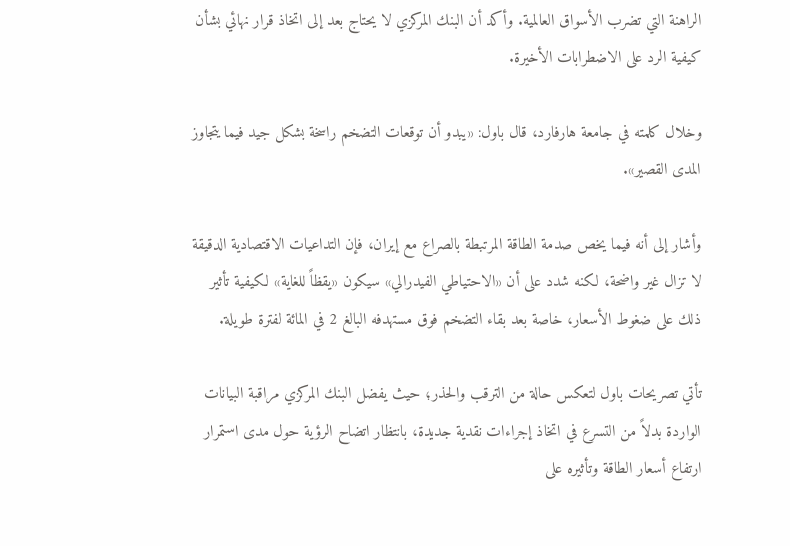الراهنة التي تضرب الأسواق العالمية. وأكد أن البنك المركزي لا يحتاج بعد إلى اتخاذ قرار نهائي بشأن كيفية الرد على الاضطرابات الأخيرة.

وخلال كلمته في جامعة هارفارد، قال باول: «يبدو أن توقعات التضخم راسخة بشكل جيد فيما يتجاوز المدى القصير».

وأشار إلى أنه فيما يخص صدمة الطاقة المرتبطة بالصراع مع إيران، فإن التداعيات الاقتصادية الدقيقة لا تزال غير واضحة، لكنه شدد على أن «الاحتياطي الفيدرالي» سيكون «يقظاً للغاية» لكيفية تأثير ذلك على ضغوط الأسعار، خاصة بعد بقاء التضخم فوق مستهدفه البالغ 2 في المائة لفترة طويلة.

تأتي تصريحات باول لتعكس حالة من الترقب والحذر؛ حيث يفضل البنك المركزي مراقبة البيانات الواردة بدلاً من التسرع في اتخاذ إجراءات نقدية جديدة، بانتظار اتضاح الرؤية حول مدى استمرار ارتفاع أسعار الطاقة وتأثيره على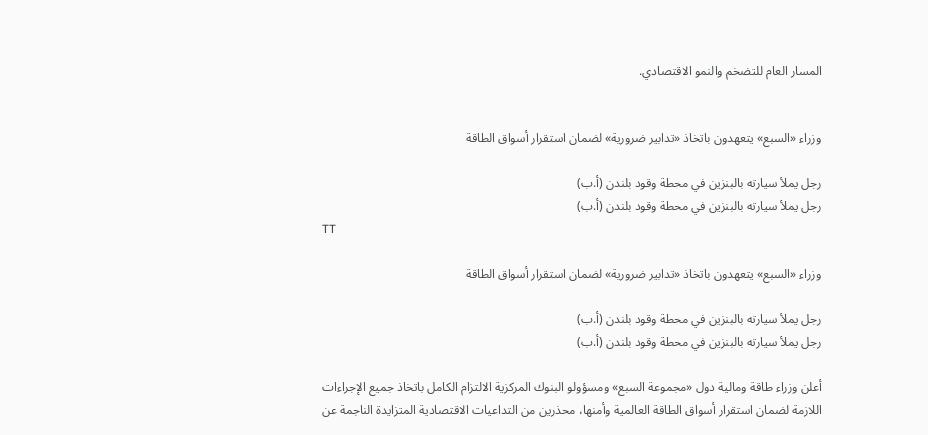المسار العام للتضخم والنمو الاقتصادي.


وزراء «السبع» يتعهدون باتخاذ «تدابير ضرورية» لضمان استقرار أسواق الطاقة

رجل يملأ سيارته بالبنزين في محطة وقود بلندن (أ.ب)
رجل يملأ سيارته بالبنزين في محطة وقود بلندن (أ.ب)
TT

وزراء «السبع» يتعهدون باتخاذ «تدابير ضرورية» لضمان استقرار أسواق الطاقة

رجل يملأ سيارته بالبنزين في محطة وقود بلندن (أ.ب)
رجل يملأ سيارته بالبنزين في محطة وقود بلندن (أ.ب)

أعلن وزراء طاقة ومالية دول «مجموعة السبع» ومسؤولو البنوك المركزية الالتزام الكامل باتخاذ جميع الإجراءات اللازمة لضمان استقرار أسواق الطاقة العالمية وأمنها، محذرين من التداعيات الاقتصادية المتزايدة الناجمة عن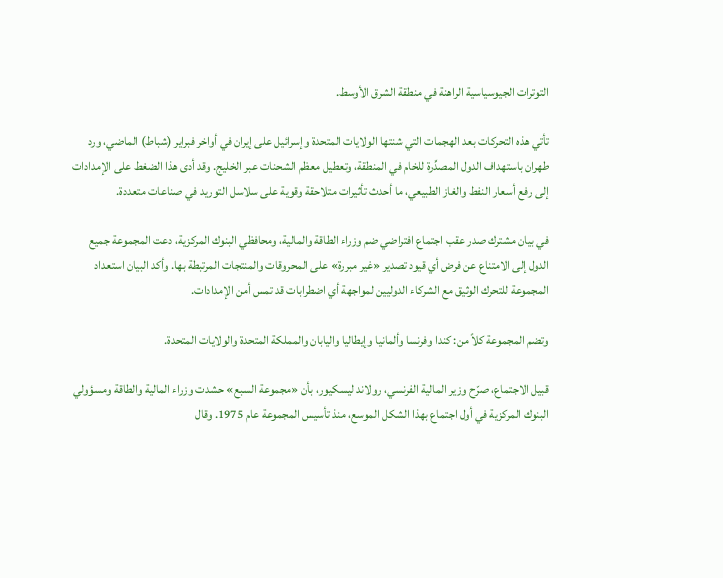التوترات الجيوسياسية الراهنة في منطقة الشرق الأوسط.

تأتي هذه التحركات بعد الهجمات التي شنتها الولايات المتحدة وإسرائيل على إيران في أواخر فبراير (شباط) الماضي، ورد طهران باستهداف الدول المصدِّرة للخام في المنطقة، وتعطيل معظم الشحنات عبر الخليج. وقد أدى هذا الضغط على الإمدادات إلى رفع أسعار النفط والغاز الطبيعي، ما أحدث تأثيرات متلاحقة وقوية على سلاسل التوريد في صناعات متعددة.

في بيان مشترك صدر عقب اجتماع افتراضي ضم وزراء الطاقة والمالية، ومحافظي البنوك المركزية، دعت المجموعة جميع الدول إلى الامتناع عن فرض أي قيود تصدير «غير مبررة» على المحروقات والمنتجات المرتبطة بها. وأكد البيان استعداد المجموعة للتحرك الوثيق مع الشركاء الدوليين لمواجهة أي اضطرابات قد تمس أمن الإمدادات.

وتضم المجموعة كلاً من: كندا وفرنسا وألمانيا وإيطاليا واليابان والمملكة المتحدة والولايات المتحدة.

قبيل الاجتماع، صرّح وزير المالية الفرنسي، رولاند ليسكيور، بأن «مجموعة السبع» حشدت وزراء المالية والطاقة ومسؤولي البنوك المركزية في أول اجتماع بهذا الشكل الموسع، منذ تأسيس المجموعة عام 1975. وقال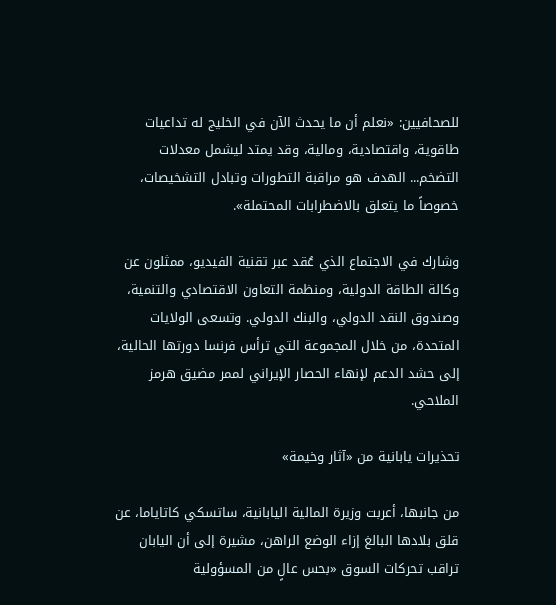للصحافيين: «نعلم أن ما يحدث الآن في الخليج له تداعيات طاقوية، واقتصادية، ومالية، وقد يمتد ليشمل معدلات التضخم... الهدف هو مراقبة التطورات وتبادل التشخيصات، خصوصاً ما يتعلق بالاضطرابات المحتملة».

وشارك في الاجتماع الذي عُقد عبر تقنية الفيديو، ممثلون عن وكالة الطاقة الدولية، ومنظمة التعاون الاقتصادي والتنمية، وصندوق النقد الدولي، والبنك الدولي. وتسعى الولايات المتحدة، من خلال المجموعة التي ترأس فرنسا دورتها الحالية، إلى حشد الدعم لإنهاء الحصار الإيراني لممر مضيق هرمز الملاحي.

تحذيرات يابانية من «آثار وخيمة»

من جانبها، أعربت وزيرة المالية اليابانية، ساتسكي كاتاياما، عن قلق بلادها البالغ إزاء الوضع الراهن، مشيرة إلى أن اليابان تراقب تحركات السوق «بحس عالٍ من المسؤولية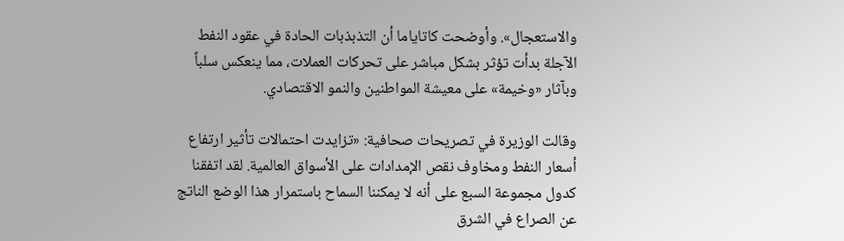والاستعجال». وأوضحت كاتاياما أن التذبذبات الحادة في عقود النفط الآجلة بدأت تؤثر بشكل مباشر على تحركات العملات، مما ينعكس سلباً وبآثار «وخيمة» على معيشة المواطنين والنمو الاقتصادي.

وقالت الوزيرة في تصريحات صحافية: «تزايدت احتمالات تأثير ارتفاع أسعار النفط ومخاوف نقص الإمدادات على الأسواق العالمية. لقد اتفقنا كدول مجموعة السبع على أنه لا يمكننا السماح باستمرار هذا الوضع الناتج عن الصراع في الشرق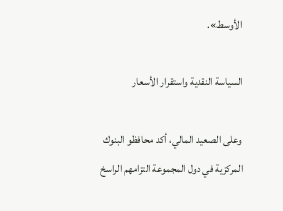الأوسط».

السياسة النقدية واستقرار الأسعار

وعلى الصعيد المالي، أكد محافظو البنوك المركزية في دول المجموعة التزامهم الراسخ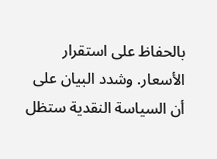بالحفاظ على استقرار الأسعار. وشدد البيان على أن السياسة النقدية ستظل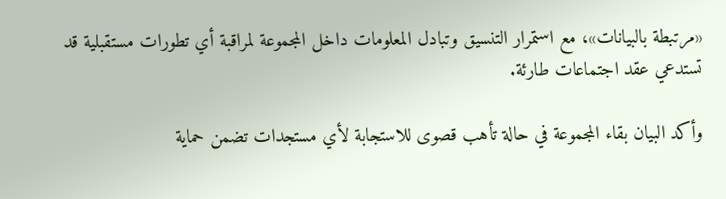«مرتبطة بالبيانات»، مع استمرار التنسيق وتبادل المعلومات داخل المجموعة لمراقبة أي تطورات مستقبلية قد تستدعي عقد اجتماعات طارئة.

وأكد البيان بقاء المجموعة في حالة تأهب قصوى للاستجابة لأي مستجدات تضمن حماية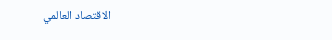الاقتصاد العالمي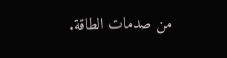من صدمات الطاقة.